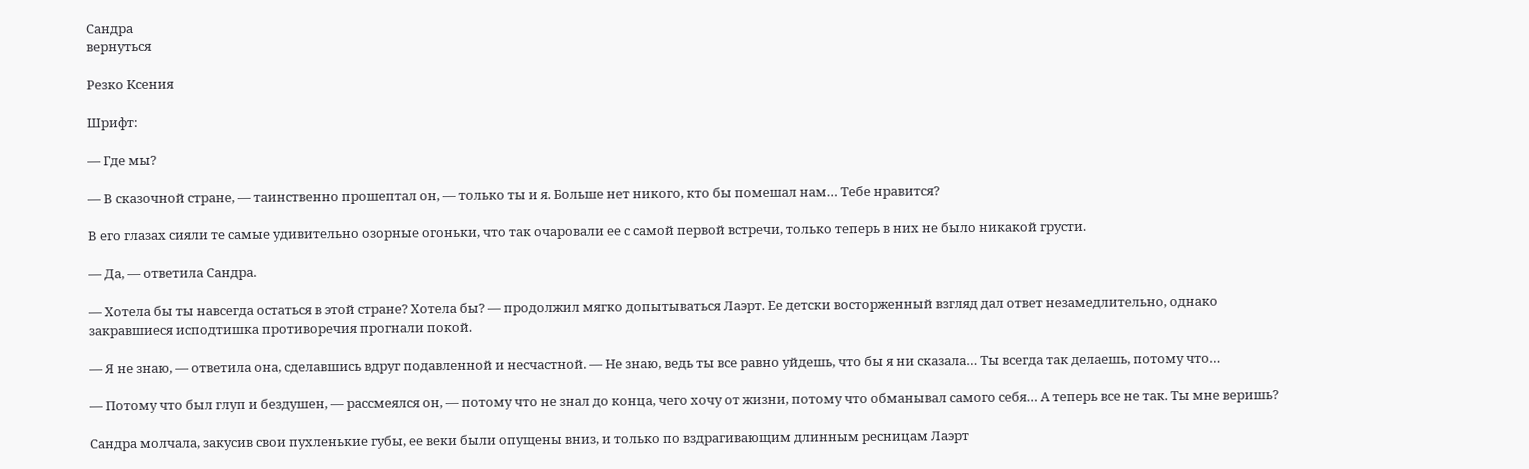Сандра
вернуться

Резко Ксения

Шрифт:

— Где мы?

— В сказочной стране, — таинственно прошептал он, — только ты и я. Больше нет никого, кто бы помешал нам… Тебе нравится?

В его глазах сияли те самые удивительно озорные огоньки, что так очаровали ее с самой первой встречи, только теперь в них не было никакой грусти.

— Да, — ответила Сандра.

— Хотела бы ты навсегда остаться в этой стране? Хотела бы? — продолжил мягко допытываться Лаэрт. Ее детски восторженный взгляд дал ответ незамедлительно, однако закравшиеся исподтишка противоречия прогнали покой.

— Я не знаю, — ответила она, сделавшись вдруг подавленной и несчастной. — Не знаю, ведь ты все равно уйдешь, что бы я ни сказала… Ты всегда так делаешь, потому что…

— Потому что был глуп и бездушен, — рассмеялся он, — потому что не знал до конца, чего хочу от жизни, потому что обманывал самого себя… А теперь все не так. Ты мне веришь?

Сандра молчала, закусив свои пухленькие губы, ее веки были опущены вниз, и только по вздрагивающим длинным ресницам Лаэрт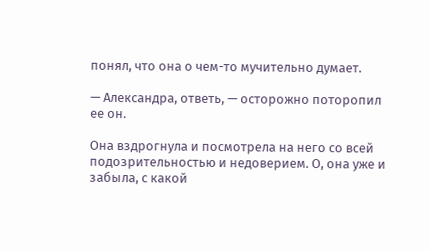понял, что она о чем-то мучительно думает.

— Александра, ответь, — осторожно поторопил ее он.

Она вздрогнула и посмотрела на него со всей подозрительностью и недоверием. О, она уже и забыла, с какой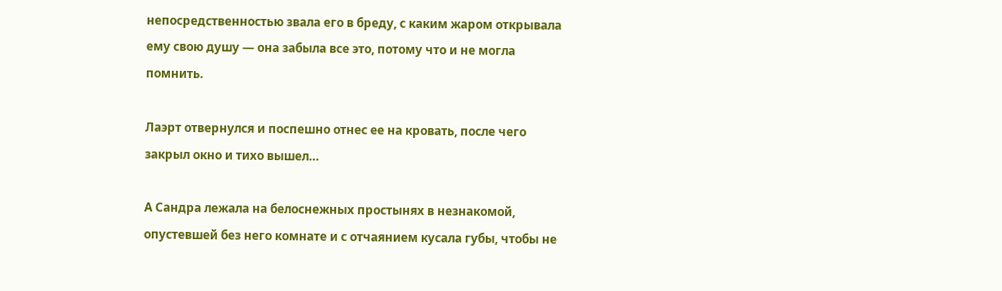непосредственностью звала его в бреду, с каким жаром открывала ему свою душу — она забыла все это, потому что и не могла помнить.

Лаэрт отвернулся и поспешно отнес ее на кровать, после чего закрыл окно и тихо вышел…

А Сандра лежала на белоснежных простынях в незнакомой, опустевшей без него комнате и с отчаянием кусала губы, чтобы не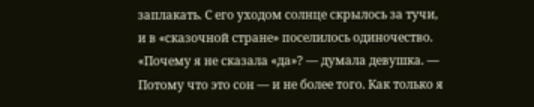заплакать. С его уходом солнце скрылось за тучи, и в «сказочной стране» поселилось одиночество. «Почему я не сказала «да»? — думала девушка. — Потому что это сон — и не более того. Как только я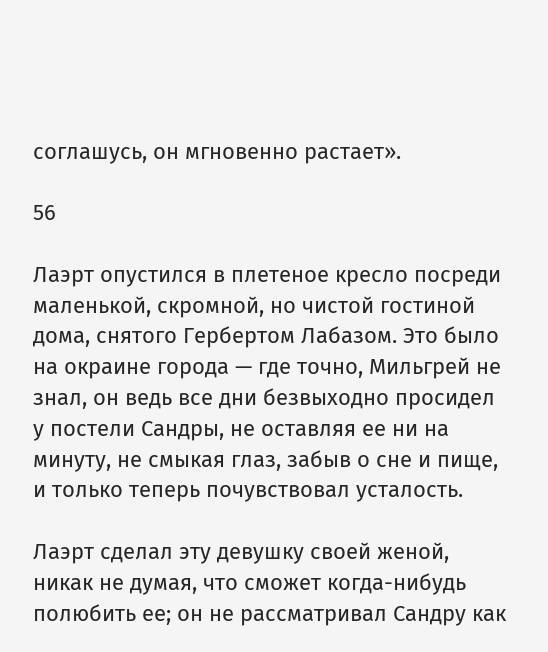соглашусь, он мгновенно растает».

56

Лаэрт опустился в плетеное кресло посреди маленькой, скромной, но чистой гостиной дома, снятого Гербертом Лабазом. Это было на окраине города — где точно, Мильгрей не знал, он ведь все дни безвыходно просидел у постели Сандры, не оставляя ее ни на минуту, не смыкая глаз, забыв о сне и пище, и только теперь почувствовал усталость.

Лаэрт сделал эту девушку своей женой, никак не думая, что сможет когда-нибудь полюбить ее; он не рассматривал Сандру как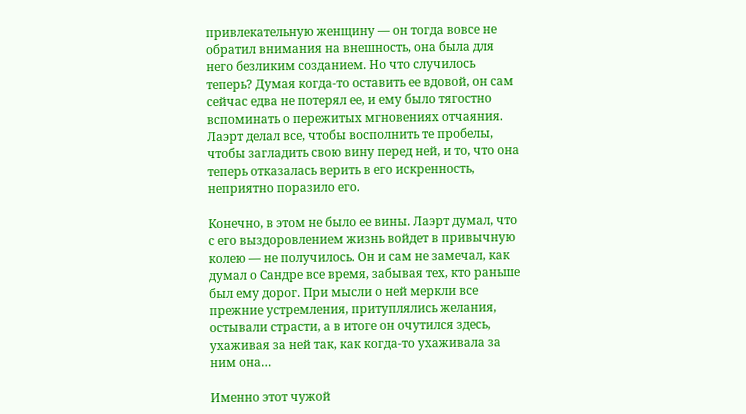привлекательную женщину — он тогда вовсе не обратил внимания на внешность, она была для него безликим созданием. Но что случилось теперь? Думая когда-то оставить ее вдовой, он сам сейчас едва не потерял ее, и ему было тягостно вспоминать о пережитых мгновениях отчаяния. Лаэрт делал все, чтобы восполнить те пробелы, чтобы загладить свою вину перед ней, и то, что она теперь отказалась верить в его искренность, неприятно поразило его.

Конечно, в этом не было ее вины. Лаэрт думал, что с его выздоровлением жизнь войдет в привычную колею — не получилось. Он и сам не замечал, как думал о Сандре все время, забывая тех, кто раньше был ему дорог. При мысли о ней меркли все прежние устремления, притуплялись желания, остывали страсти, а в итоге он очутился здесь, ухаживая за ней так, как когда-то ухаживала за ним она…

Именно этот чужой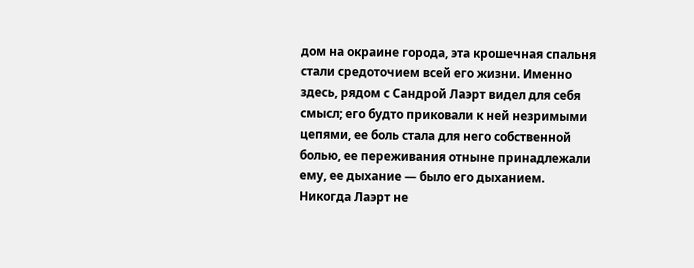дом на окраине города, эта крошечная спальня стали средоточием всей его жизни. Именно здесь, рядом с Сандрой Лаэрт видел для себя смысл; его будто приковали к ней незримыми цепями, ее боль стала для него собственной болью, ее переживания отныне принадлежали ему, ее дыхание — было его дыханием. Никогда Лаэрт не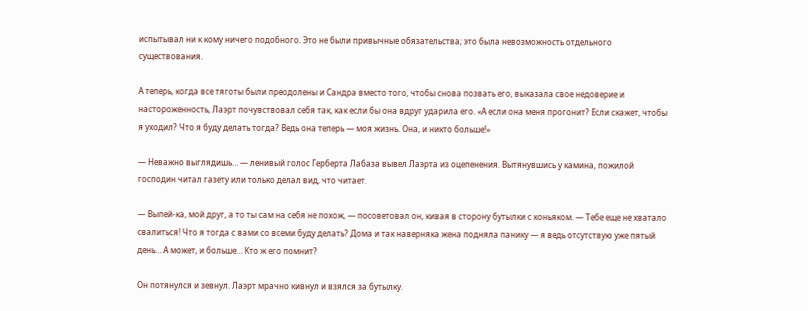испытывал ни к кому ничего подобного. Это не были привычные обязательства; это была невозможность отдельного существования.

А теперь, когда все тяготы были преодолены и Сандра вместо того, чтобы снова позвать его, выказала свое недоверие и настороженность, Лаэрт почувствовал себя так, как если бы она вдруг ударила его. «А если она меня прогонит? Если скажет, чтобы я уходил? Что я буду делать тогда? Ведь она теперь — моя жизнь. Она, и никто больше!»

— Неважно выглядишь… — ленивый голос Герберта Лабаза вывел Лаэрта из оцепенения. Вытянувшись у камина, пожилой господин читал газету или только делал вид, что читает.

— Выпей-ка, мой друг, а то ты сам на себя не похож, — посоветовал он, кивая в сторону бутылки с коньяком. — Тебе еще не хватало свалиться! Что я тогда с вами со всеми буду делать? Дома и так наверняка жена подняла панику — я ведь отсутствую уже пятый день… А может, и больше… Кто ж его помнит?

Он потянулся и зевнул. Лаэрт мрачно кивнул и взялся за бутылку.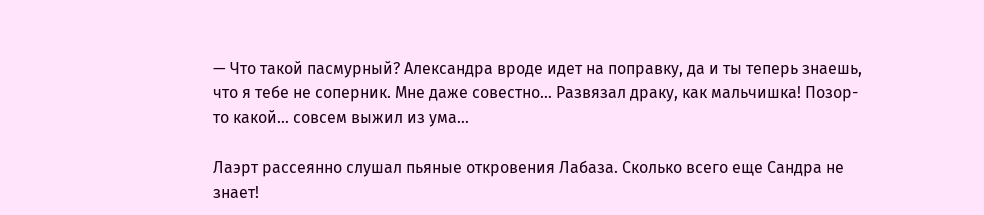— Что такой пасмурный? Александра вроде идет на поправку, да и ты теперь знаешь, что я тебе не соперник. Мне даже совестно… Развязал драку, как мальчишка! Позор-то какой… совсем выжил из ума…

Лаэрт рассеянно слушал пьяные откровения Лабаза. Сколько всего еще Сандра не знает!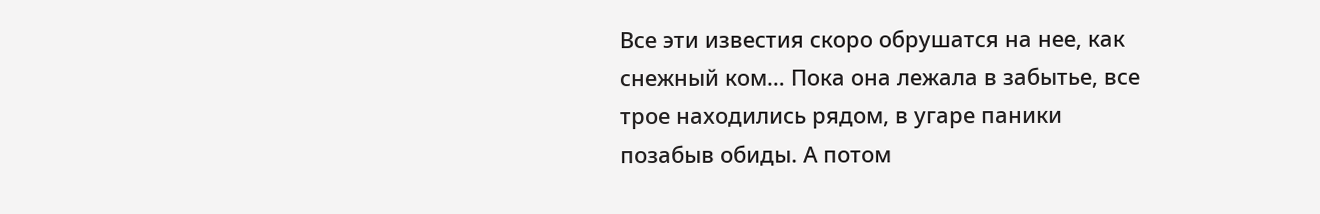Все эти известия скоро обрушатся на нее, как снежный ком… Пока она лежала в забытье, все трое находились рядом, в угаре паники позабыв обиды. А потом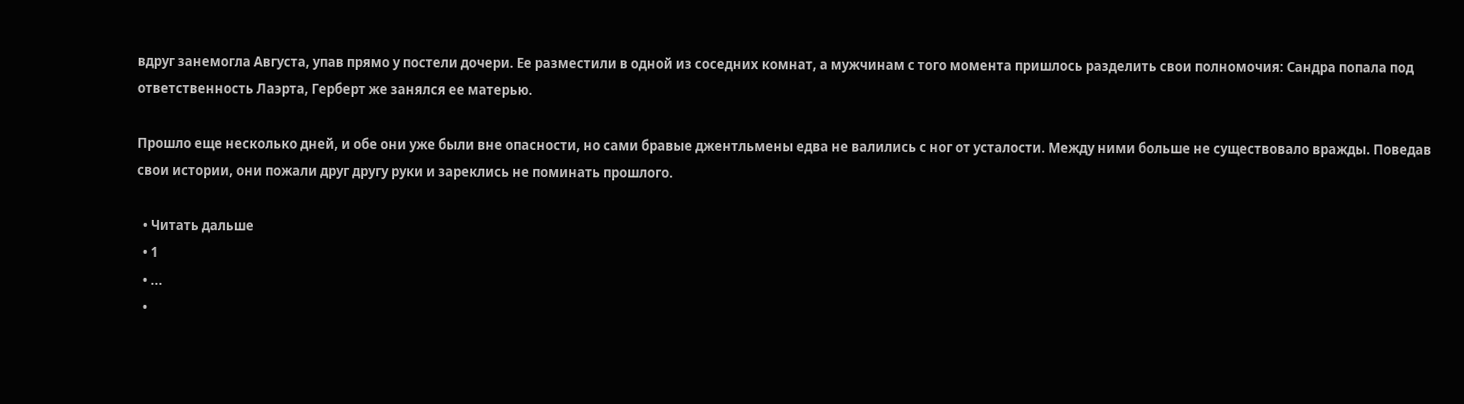вдруг занемогла Августа, упав прямо у постели дочери. Ее разместили в одной из соседних комнат, а мужчинам с того момента пришлось разделить свои полномочия: Сандра попала под ответственность Лаэрта, Герберт же занялся ее матерью.

Прошло еще несколько дней, и обе они уже были вне опасности, но сами бравые джентльмены едва не валились с ног от усталости. Между ними больше не существовало вражды. Поведав свои истории, они пожали друг другу руки и зареклись не поминать прошлого.

  • Читать дальше
  • 1
  • ...
  •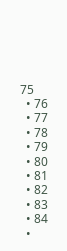75
  • 76
  • 77
  • 78
  • 79
  • 80
  • 81
  • 82
  • 83
  • 84
  •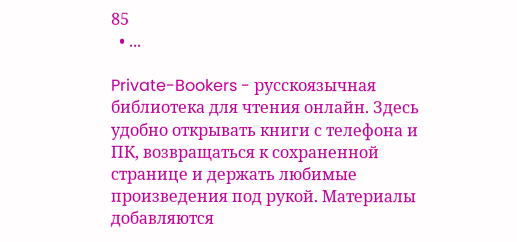85
  • ...

Private-Bookers - русскоязычная библиотека для чтения онлайн. Здесь удобно открывать книги с телефона и ПК, возвращаться к сохраненной странице и держать любимые произведения под рукой. Материалы добавляются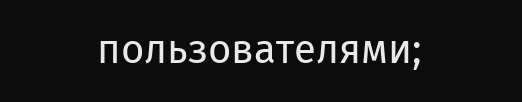пользователями;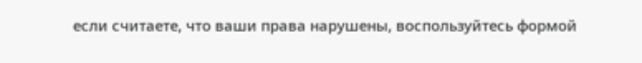если считаете, что ваши права нарушены, воспользуйтесь формой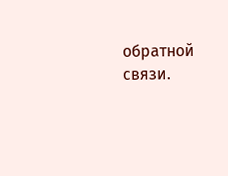обратной связи.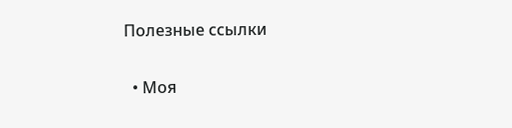Полезные ссылки

  • Моя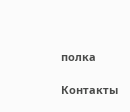полка

Контакты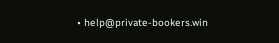• help@private-bookers.win